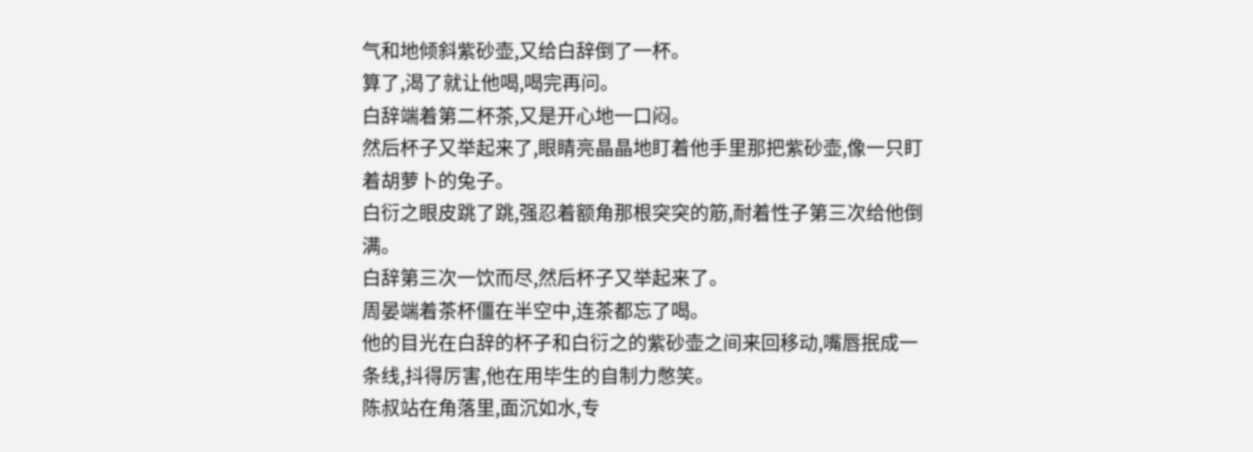气和地倾斜紫砂壶,又给白辞倒了一杯。
算了,渴了就让他喝,喝完再问。
白辞端着第二杯茶,又是开心地一口闷。
然后杯子又举起来了,眼睛亮晶晶地盯着他手里那把紫砂壶,像一只盯着胡萝卜的兔子。
白衍之眼皮跳了跳,强忍着额角那根突突的筋,耐着性子第三次给他倒满。
白辞第三次一饮而尽,然后杯子又举起来了。
周晏端着茶杯僵在半空中,连茶都忘了喝。
他的目光在白辞的杯子和白衍之的紫砂壶之间来回移动,嘴唇抿成一条线,抖得厉害,他在用毕生的自制力憋笑。
陈叔站在角落里,面沉如水,专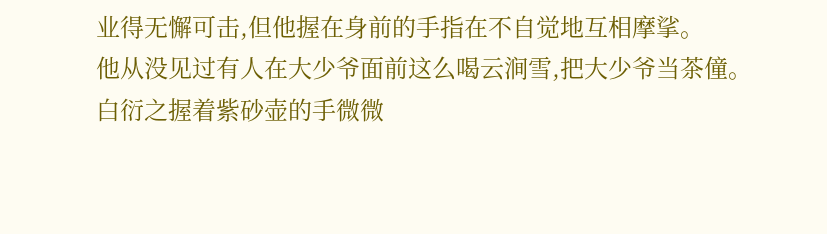业得无懈可击,但他握在身前的手指在不自觉地互相摩挲。
他从没见过有人在大少爷面前这么喝云涧雪,把大少爷当茶僮。
白衍之握着紫砂壶的手微微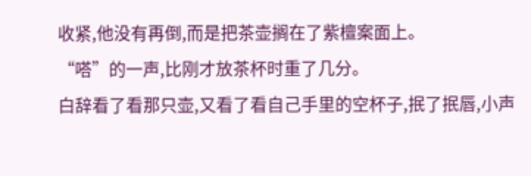收紧,他没有再倒,而是把茶壶搁在了紫檀案面上。
“嗒”的一声,比刚才放茶杯时重了几分。
白辞看了看那只壶,又看了看自己手里的空杯子,抿了抿唇,小声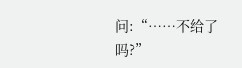问:“……不给了吗?”